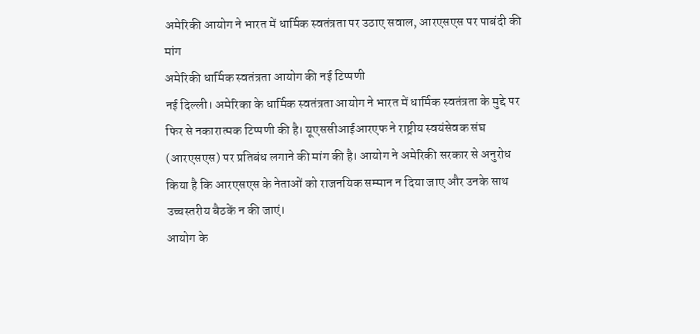अमेरिकी आयोग ने भारत में धार्मिक स्वतंत्रता पर उठाए सवाल, आरएसएस पर पाबंदी की मांग
अमेरिकी धार्मिक स्वतंत्रता आयोग की नई टिप्पणी
नई दिल्ली। अमेरिका के धार्मिक स्वतंत्रता आयोग ने भारत में धार्मिक स्वतंत्रता के मुद्दे पर फिर से नकारात्मक टिप्पणी की है। यूएससीआईआरएफ ने राष्ट्रीय स्वयंसेवक संघ (आरएसएस) पर प्रतिबंध लगाने की मांग की है। आयोग ने अमेरिकी सरकार से अनुरोध किया है कि आरएसएस के नेताओं को राजनयिक सम्मान न दिया जाए और उनके साथ उच्चस्तरीय बैठकें न की जाएं।
आयोग के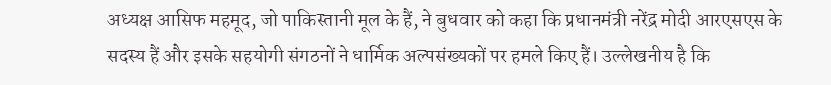अध्यक्ष आसिफ महमूद, जो पाकिस्तानी मूल के हैं, ने बुधवार को कहा कि प्रधानमंत्री नरेंद्र मोदी आरएसएस के सदस्य हैं और इसके सहयोगी संगठनों ने धार्मिक अल्पसंख्यकों पर हमले किए हैं। उल्लेखनीय है कि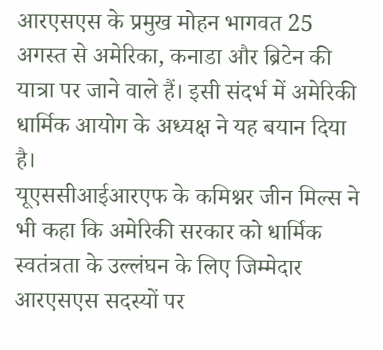आरएसएस के प्रमुख मोहन भागवत 25 अगस्त से अमेरिका, कनाडा और ब्रिटेन की यात्रा पर जाने वाले हैं। इसी संदर्भ में अमेरिकी धार्मिक आयोग के अध्यक्ष ने यह बयान दिया है।
यूएससीआईआरएफ के कमिश्नर जीन मिल्स ने भी कहा कि अमेरिकी सरकार को धार्मिक स्वतंत्रता के उल्लंघन के लिए जिम्मेदार आरएसएस सदस्यों पर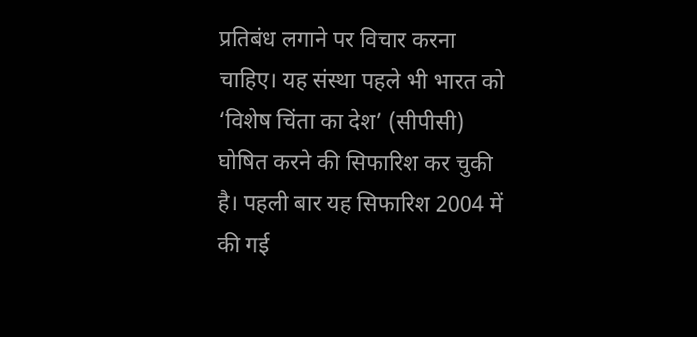प्रतिबंध लगाने पर विचार करना चाहिए। यह संस्था पहले भी भारत को ‘विशेष चिंता का देश’ (सीपीसी) घोषित करने की सिफारिश कर चुकी है। पहली बार यह सिफारिश 2004 में की गई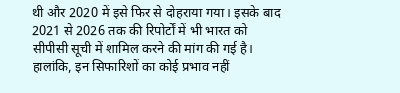थी और 2020 में इसे फिर से दोहराया गया। इसके बाद 2021 से 2026 तक की रिपोर्टों में भी भारत को सीपीसी सूची में शामिल करने की मांग की गई है। हालांकि, इन सिफारिशों का कोई प्रभाव नहीं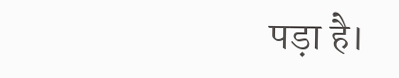पड़ा है।